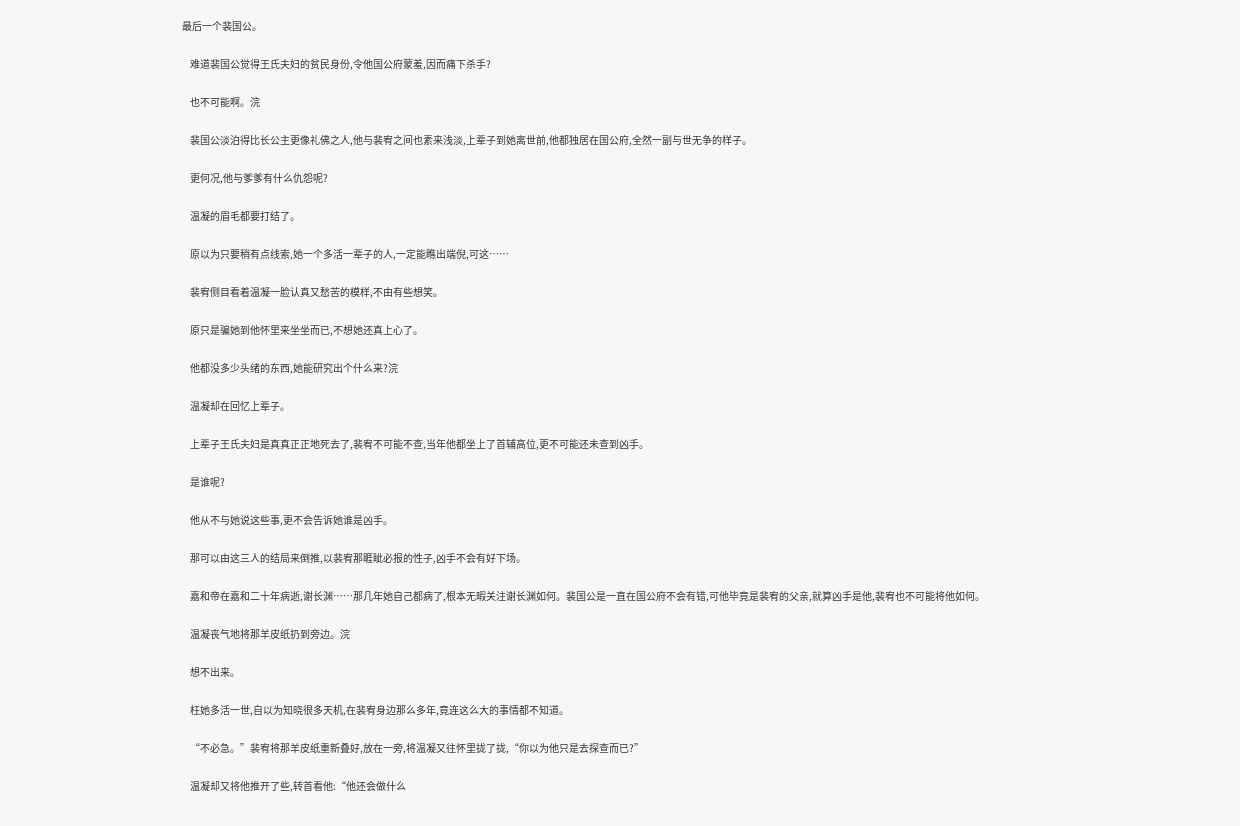最后一个裴国公。

    难道裴国公觉得王氏夫妇的贫民身份,令他国公府蒙羞,因而痛下杀手?

    也不可能啊。浣

    裴国公淡泊得比长公主更像礼佛之人,他与裴宥之间也素来浅淡,上辈子到她离世前,他都独居在国公府,全然一副与世无争的样子。

    更何况,他与爹爹有什么仇怨呢?

    温凝的眉毛都要打结了。

    原以为只要稍有点线索,她一个多活一辈子的人,一定能瞧出端倪,可这……

    裴宥侧目看着温凝一脸认真又愁苦的模样,不由有些想笑。

    原只是骗她到他怀里来坐坐而已,不想她还真上心了。

    他都没多少头绪的东西,她能研究出个什么来?浣

    温凝却在回忆上辈子。

    上辈子王氏夫妇是真真正正地死去了,裴宥不可能不查,当年他都坐上了首辅高位,更不可能还未查到凶手。

    是谁呢?

    他从不与她说这些事,更不会告诉她谁是凶手。

    那可以由这三人的结局来倒推,以裴宥那睚眦必报的性子,凶手不会有好下场。

    嘉和帝在嘉和二十年病逝,谢长渊……那几年她自己都病了,根本无暇关注谢长渊如何。裴国公是一直在国公府不会有错,可他毕竟是裴宥的父亲,就算凶手是他,裴宥也不可能将他如何。

    温凝丧气地将那羊皮纸扔到旁边。浣

    想不出来。

    枉她多活一世,自以为知晓很多天机,在裴宥身边那么多年,竟连这么大的事情都不知道。

    “不必急。”裴宥将那羊皮纸重新叠好,放在一旁,将温凝又往怀里拢了拢,“你以为他只是去探查而已?”

    温凝却又将他推开了些,转首看他:“他还会做什么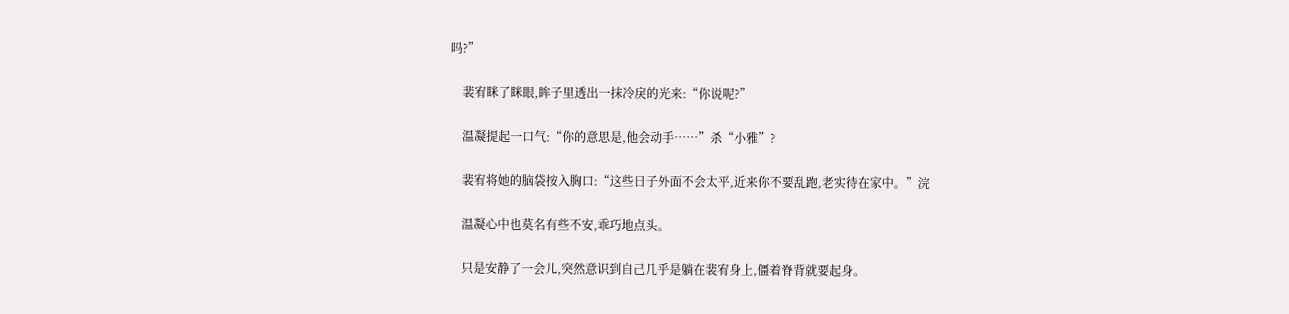吗?”

    裴宥眯了眯眼,眸子里透出一抹冷戾的光来:“你说呢?”

    温凝提起一口气:“你的意思是,他会动手……”杀“小雅”?

    裴宥将她的脑袋按入胸口:“这些日子外面不会太平,近来你不要乱跑,老实待在家中。”浣

    温凝心中也莫名有些不安,乖巧地点头。

    只是安静了一会儿,突然意识到自己几乎是躺在裴宥身上,僵着脊背就要起身。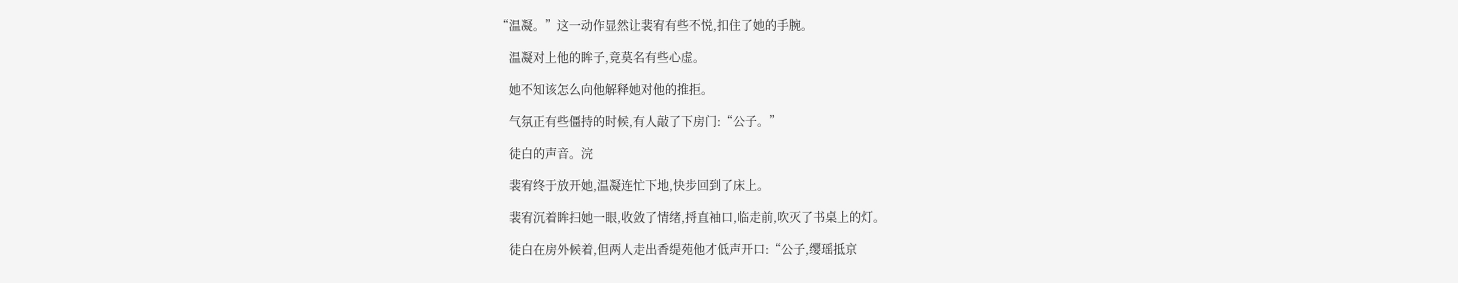“温凝。”这一动作显然让裴宥有些不悦,扣住了她的手腕。

    温凝对上他的眸子,竟莫名有些心虚。

    她不知该怎么向他解释她对他的推拒。

    气氛正有些僵持的时候,有人敲了下房门:“公子。”

    徒白的声音。浣

    裴宥终于放开她,温凝连忙下地,快步回到了床上。

    裴宥沉着眸扫她一眼,收敛了情绪,捋直袖口,临走前,吹灭了书桌上的灯。

    徒白在房外候着,但两人走出香缇苑他才低声开口:“公子,缨瑶抵京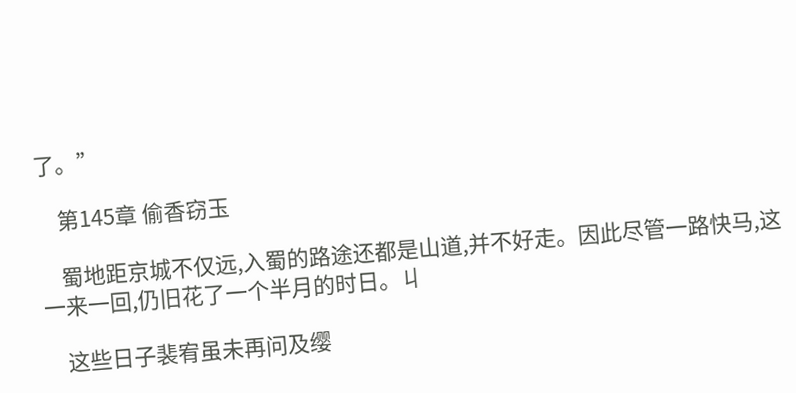了。”

    第145章 偷香窃玉

    蜀地距京城不仅远,入蜀的路途还都是山道,并不好走。因此尽管一路快马,这一来一回,仍旧花了一个半月的时日。丩

    这些日子裴宥虽未再问及缨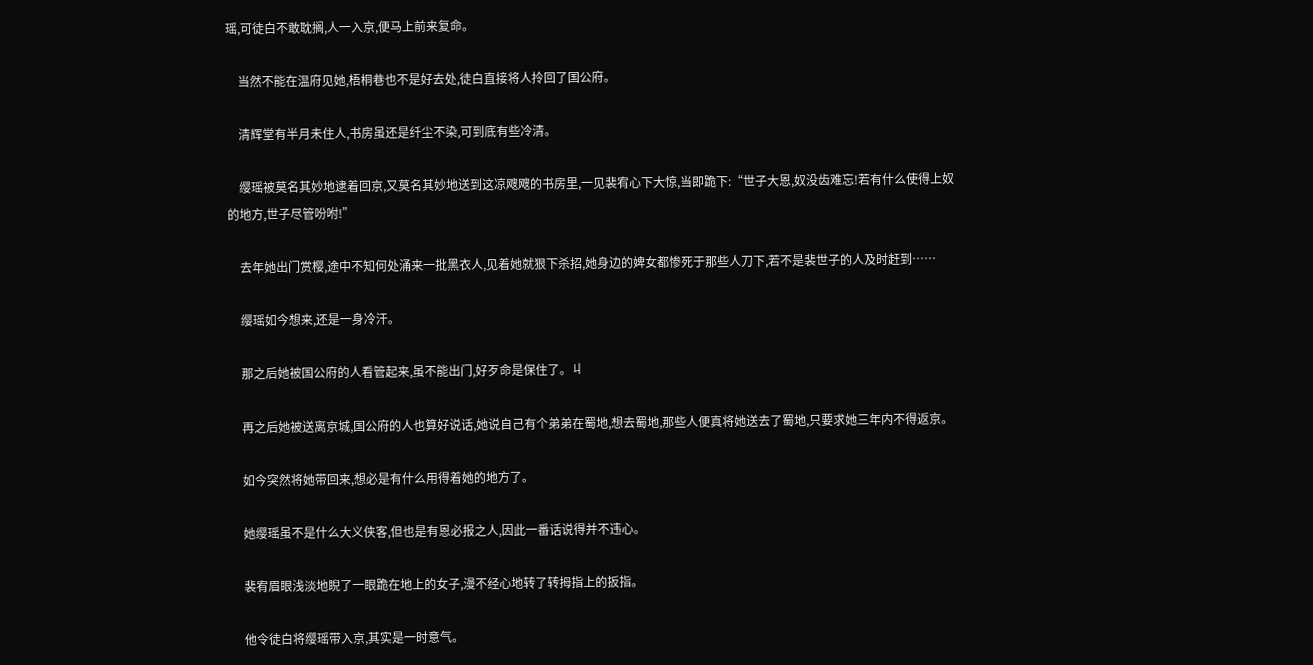瑶,可徒白不敢耽搁,人一入京,便马上前来复命。

    当然不能在温府见她,梧桐巷也不是好去处,徒白直接将人拎回了国公府。

    清辉堂有半月未住人,书房虽还是纤尘不染,可到底有些冷清。

    缨瑶被莫名其妙地逮着回京,又莫名其妙地送到这凉飕飕的书房里,一见裴宥心下大惊,当即跪下:“世子大恩,奴没齿难忘!若有什么使得上奴的地方,世子尽管吩咐!”

    去年她出门赏樱,途中不知何处涌来一批黑衣人,见着她就狠下杀招,她身边的婢女都惨死于那些人刀下,若不是裴世子的人及时赶到……

    缨瑶如今想来,还是一身冷汗。

    那之后她被国公府的人看管起来,虽不能出门,好歹命是保住了。丩

    再之后她被送离京城,国公府的人也算好说话,她说自己有个弟弟在蜀地,想去蜀地,那些人便真将她送去了蜀地,只要求她三年内不得返京。

    如今突然将她带回来,想必是有什么用得着她的地方了。

    她缨瑶虽不是什么大义侠客,但也是有恩必报之人,因此一番话说得并不违心。

    裴宥眉眼浅淡地睨了一眼跪在地上的女子,漫不经心地转了转拇指上的扳指。

    他令徒白将缨瑶带入京,其实是一时意气。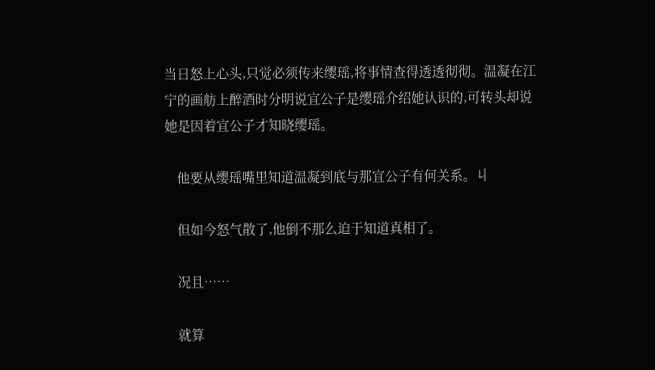当日怒上心头,只觉必须传来缨瑶,将事情查得透透彻彻。温凝在江宁的画舫上醉酒时分明说宜公子是缨瑶介绍她认识的,可转头却说她是因着宜公子才知晓缨瑶。

    他要从缨瑶嘴里知道温凝到底与那宜公子有何关系。丩

    但如今怒气散了,他倒不那么迫于知道真相了。

    况且……

    就算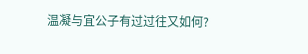温凝与宜公子有过过往又如何?